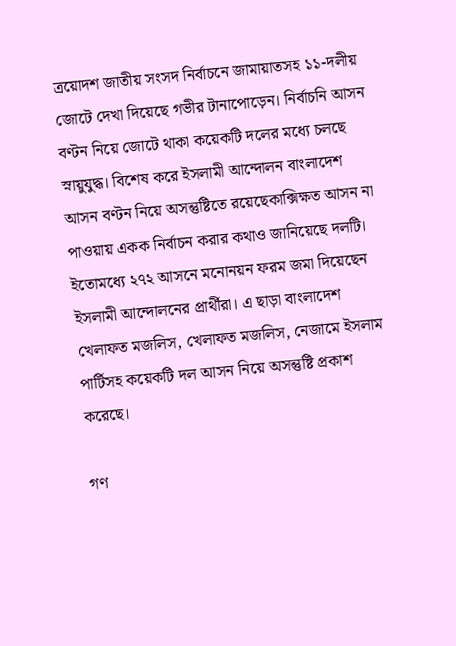ত্রয়োদশ জাতীয় সংসদ নির্বাচনে জামায়াতসহ ১১-দলীয় জোটে দেখা দিয়েছে গভীর টানাপোড়েন। নির্বাচনি আসন বণ্টন নিয়ে জোটে থাকা কয়েকটি দলের মধ্যে চলছে স্নায়ুযুদ্ধ। বিশেষ করে ইসলামী আন্দোলন বাংলাদেশ আসন বণ্টন নিয়ে অসন্তুষ্টিতে রয়েছেকাক্সিক্ষত আসন না পাওয়ায় একক নির্বাচন করার কথাও জানিয়েছে দলটি। ইতোমধ্যে ২৭২ আসনে মনোনয়ন ফরম জমা দিয়েছেন ইসলামী আন্দোলনের প্রার্থীরা। এ ছাড়া বাংলাদেশ খেলাফত মজলিস, খেলাফত মজলিস, নেজামে ইসলাম পার্টিসহ কয়েকটি দল আসন নিয়ে অসন্তুষ্টি প্রকাশ করেছে।

গণ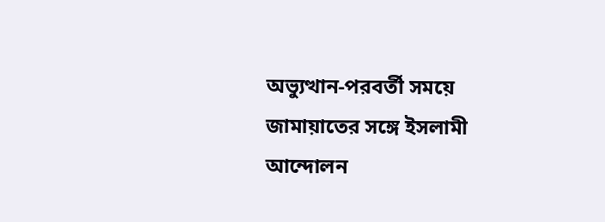অভ্যুত্থান-পরবর্তী সময়ে জামায়াতের সঙ্গে ইসলামী আন্দোলন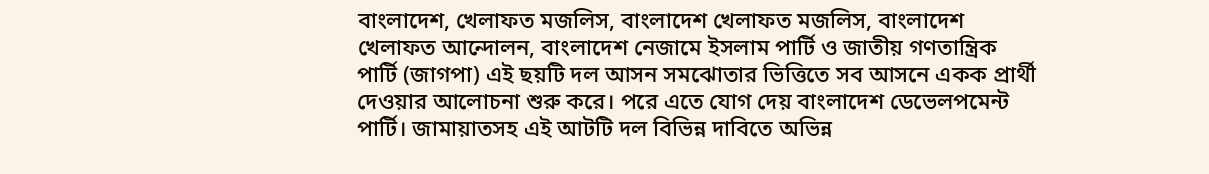বাংলাদেশ, খেলাফত মজলিস, বাংলাদেশ খেলাফত মজলিস, বাংলাদেশ খেলাফত আন্দোলন, বাংলাদেশ নেজামে ইসলাম পার্টি ও জাতীয় গণতান্ত্রিক পার্টি (জাগপা) এই ছয়টি দল আসন সমঝোতার ভিত্তিতে সব আসনে একক প্রার্থী দেওয়ার আলোচনা শুরু করে। পরে এতে যোগ দেয় বাংলাদেশ ডেভেলপমেন্ট পার্টি। জামায়াতসহ এই আটটি দল বিভিন্ন দাবিতে অভিন্ন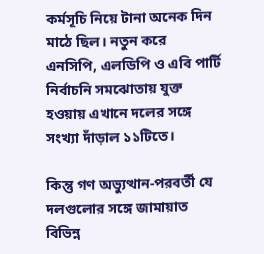কর্মসূচি নিয়ে টানা অনেক দিন মাঠে ছিল। নতুন করে এনসিপি, এলডিপি ও এবি পার্টি নির্বাচনি সমঝোতায় যুক্ত হওয়ায় এখানে দলের সঙ্গে সংখ্যা দাঁড়াল ১১টিতে।

কিন্তু গণ অভ্যুত্থান-পরবর্তী যে দলগুলোর সঙ্গে জামায়াত বিভিন্ন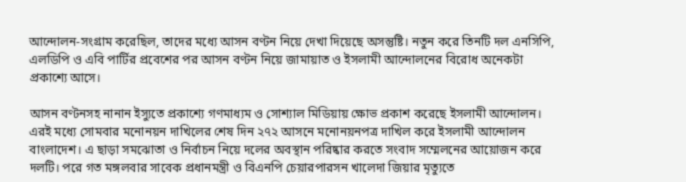আন্দোলন-সংগ্রাম করেছিল, তাদের মধ্যে আসন বণ্টন নিয়ে দেখা দিয়েছে অসন্তুষ্টি। নতুন করে তিনটি দল এনসিপি, এলডিপি ও এবি পার্টির প্রবেশের পর আসন বণ্টন নিয়ে জামায়াত ও ইসলামী আন্দোলনের বিরোধ অনেকটা প্রকাশ্যে আসে।

আসন বণ্টনসহ নানান ইস্যুতে প্রকাশ্যে গণমাধ্যম ও সোশ্যাল মিডিয়ায় ক্ষোভ প্রকাশ করেছে ইসলামী আন্দোলন। এরই মধ্যে সোমবার মনোনয়ন দাখিলের শেষ দিন ২৭২ আসনে মনোনয়নপত্র দাখিল করে ইসলামী আন্দোলন বাংলাদেশ। এ ছাড়া সমঝোতা ও নির্বাচন নিয়ে দলের অবস্থান পরিষ্কার করতে সংবাদ সম্মেলনের আয়োজন করে দলটি। পরে গত মঙ্গলবার সাবেক প্রধানমন্ত্রী ও বিএনপি চেয়ারপারসন খালেদা জিয়ার মৃত্যুতে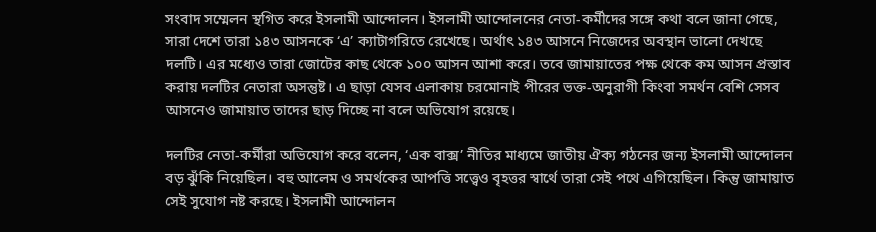সংবাদ সম্মেলন স্থগিত করে ইসলামী আন্দোলন। ইসলামী আন্দোলনের নেতা-কর্মীদের সঙ্গে কথা বলে জানা গেছে, সারা দেশে তারা ১৪৩ আসনকে ‘এ’ ক্যাটাগরিতে রেখেছে। অর্থাৎ ১৪৩ আসনে নিজেদের অবস্থান ভালো দেখছে দলটি। এর মধ্যেও তারা জোটের কাছ থেকে ১০০ আসন আশা করে। তবে জামায়াতের পক্ষ থেকে কম আসন প্রস্তাব করায় দলটির নেতারা অসন্তুষ্ট। এ ছাড়া যেসব এলাকায় চরমোনাই পীরের ভক্ত-অনুরাগী কিংবা সমর্থন বেশি সেসব আসনেও জামায়াত তাদের ছাড় দিচ্ছে না বলে অভিযোগ রয়েছে।

দলটির নেতা-কর্মীরা অভিযোগ করে বলেন, ‘এক বাক্স’ নীতির মাধ্যমে জাতীয় ঐক্য গঠনের জন্য ইসলামী আন্দোলন বড় ঝুঁকি নিয়েছিল। বহু আলেম ও সমর্থকের আপত্তি সত্ত্বেও বৃহত্তর স্বার্থে তারা সেই পথে এগিয়েছিল। কিন্তু জামায়াত সেই সুযোগ নষ্ট করছে। ইসলামী আন্দোলন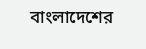বাংলাদেশের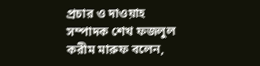প্রচার ও দাওয়াহ সম্পাদক শেখ ফজলুল করীম মারুফ বলেন,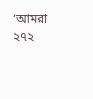‘আমরা ২৭২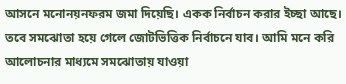আসনে মনোনয়নফরম জমা দিয়েছি। একক নির্বাচন করার ইচ্ছা আছে। তবে সমঝোতা হয়ে গেলে জোটভিত্তিক নির্বাচনে যাব। আমি মনে করি আলোচনার মাধ্যমে সমঝোতায় যাওয়া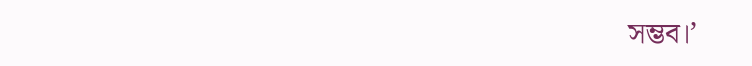সম্ভব।’